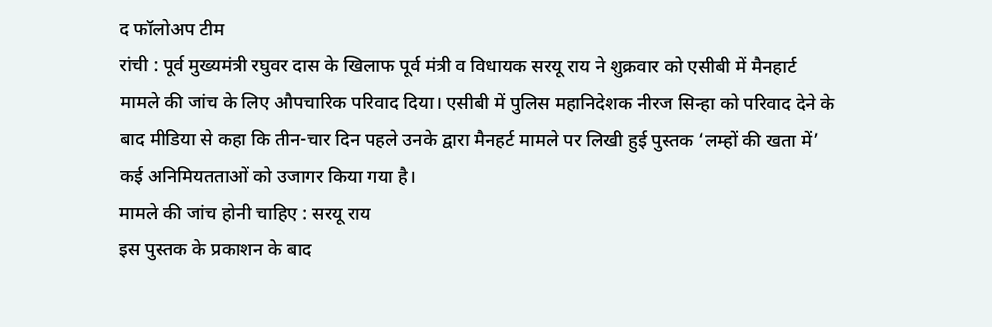द फॉलोअप टीम
रांची : पूर्व मुख्यमंत्री रघुवर दास के खिलाफ पूर्व मंत्री व विधायक सरयू राय ने शुक्रवार को एसीबी में मैनहार्ट मामले की जांच के लिए औपचारिक परिवाद दिया। एसीबी में पुलिस महानिदेशक नीरज सिन्हा को परिवाद देने के बाद मीडिया से कहा कि तीन-चार दिन पहले उनके द्वारा मैनहर्ट मामले पर लिखी हुई पुस्तक ‘लम्हों की खता में’ कई अनिमियतताओं को उजागर किया गया है।
मामले की जांच होनी चाहिए : सरयू राय
इस पुस्तक के प्रकाशन के बाद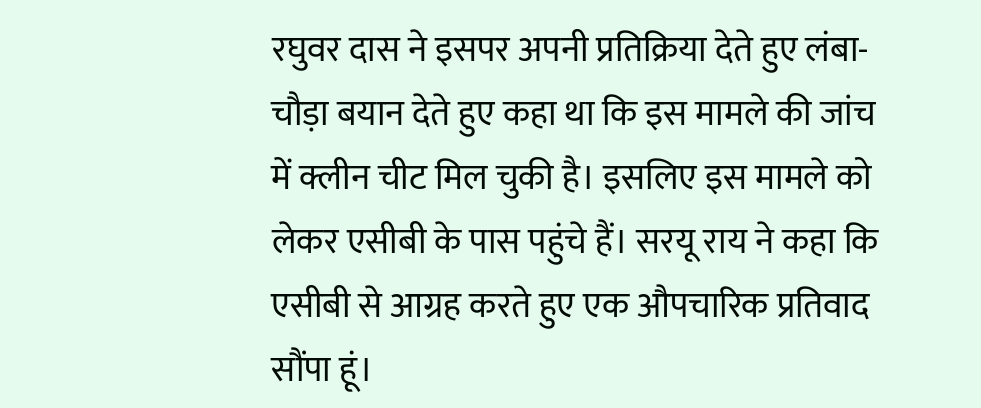रघुवर दास ने इसपर अपनी प्रतिक्रिया देते हुए लंबा-चौड़ा बयान देते हुए कहा था कि इस मामले की जांच में क्लीन चीट मिल चुकी है। इसलिए इस मामले को लेकर एसीबी के पास पहुंचे हैं। सरयू राय ने कहा कि एसीबी से आग्रह करते हुए एक औपचारिक प्रतिवाद सौंपा हूं।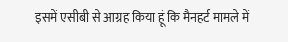इसमें एसीबी से आग्रह किया हूं कि मैनहर्ट मामले में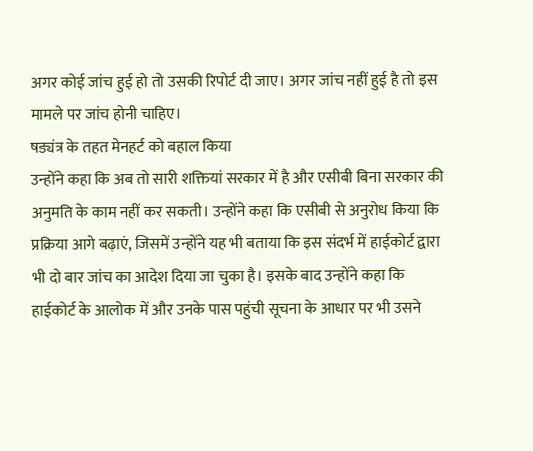अगर कोई जांच हुई हो तो उसकी रिपोर्ट दी जाए। अगर जांच नहीं हुई है तो इस मामले पर जांच होनी चाहिए।
षड्यंत्र के तहत मेनहर्ट को बहाल किया
उन्होंने कहा कि अब तो सारी शक्तियां सरकार में है और एसीबी बिना सरकार की अनुमति के काम नहीं कर सकती। उन्होंने कहा कि एसीबी से अनुरोध किया कि प्रक्रिया आगे बढ़ाएं, जिसमें उन्होंने यह भी बताया कि इस संदर्भ में हाईकोर्ट द्वारा भी दो बार जांच का आदेश दिया जा चुका है। इसके बाद उन्होंने कहा कि हाईकोर्ट के आलोक में और उनके पास पहुंची सूचना के आधार पर भी उसने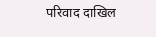परिवाद दाखिल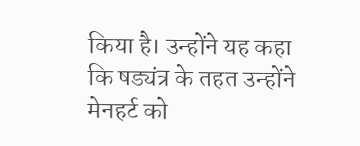किया है। उन्होंने यह कहा कि षड्यंत्र के तहत उन्होंने मेनहर्ट को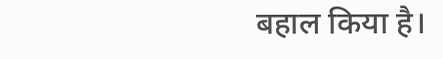बहाल किया है।